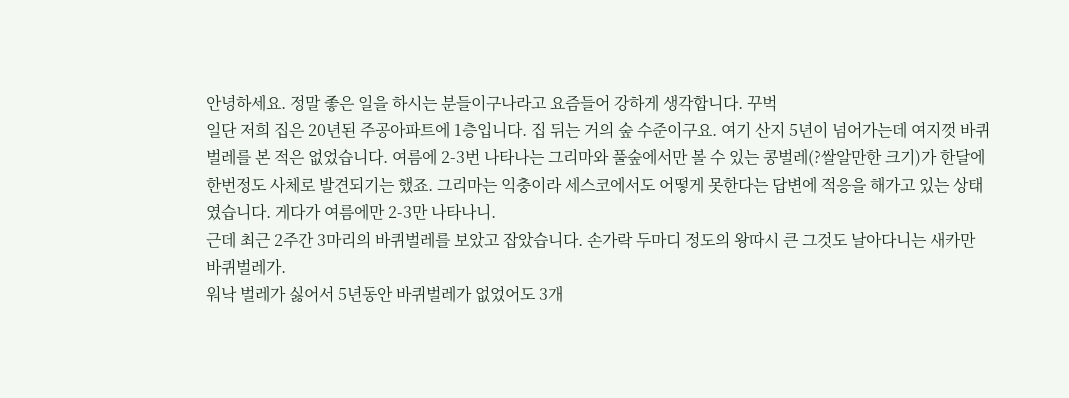안녕하세요. 정말 좋은 일을 하시는 분들이구나라고 요즘들어 강하게 생각합니다. 꾸벅
일단 저희 집은 20년된 주공아파트에 1층입니다. 집 뒤는 거의 숲 수준이구요. 여기 산지 5년이 넘어가는데 여지껏 바퀴벌레를 본 적은 없었습니다. 여름에 2-3번 나타나는 그리마와 풀숲에서만 볼 수 있는 콩벌레(?쌀알만한 크기)가 한달에 한번정도 사체로 발견되기는 했죠. 그리마는 익충이라 세스코에서도 어떻게 못한다는 답변에 적응을 해가고 있는 상태였습니다. 게다가 여름에만 2-3만 나타나니.
근데 최근 2주간 3마리의 바퀴벌레를 보았고 잡았습니다. 손가락 두마디 정도의 왕따시 큰 그것도 날아다니는 새카만 바퀴벌레가.
워낙 벌레가 싫어서 5년동안 바퀴벌레가 없었어도 3개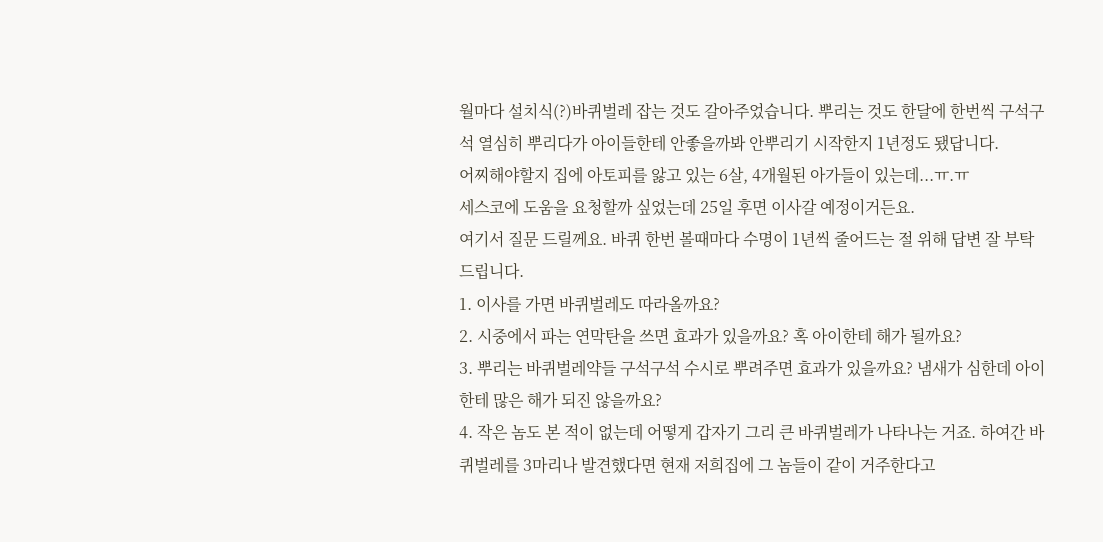월마다 설치식(?)바퀴벌레 잡는 것도 갈아주었습니다. 뿌리는 것도 한달에 한번씩 구석구석 열심히 뿌리다가 아이들한테 안좋을까봐 안뿌리기 시작한지 1년정도 됐답니다.
어찌해야할지 집에 아토피를 앓고 있는 6살, 4개월된 아가들이 있는데...ㅠ.ㅠ
세스코에 도움을 요청할까 싶었는데 25일 후면 이사갈 예정이거든요.
여기서 질문 드릴께요. 바퀴 한번 볼때마다 수명이 1년씩 줄어드는 절 위해 답변 잘 부탁드립니다.
1. 이사를 가면 바퀴벌레도 따라올까요?
2. 시중에서 파는 연막탄을 쓰면 효과가 있을까요? 혹 아이한테 해가 될까요?
3. 뿌리는 바퀴벌레약들 구석구석 수시로 뿌려주면 효과가 있을까요? 냄새가 심한데 아이한테 많은 해가 되진 않을까요?
4. 작은 놈도 본 적이 없는데 어떻게 갑자기 그리 큰 바퀴벌레가 나타나는 거죠. 하여간 바퀴벌레를 3마리나 발견했다면 현재 저희집에 그 놈들이 같이 거주한다고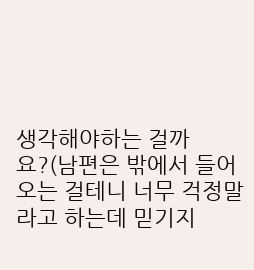생각해야하는 걸까요?(남편은 밖에서 들어오는 걸테니 너무 걱정말라고 하는데 믿기지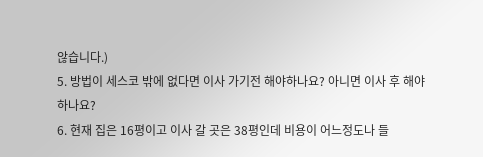않습니다.)
5. 방법이 세스코 밖에 없다면 이사 가기전 해야하나요? 아니면 이사 후 해야하나요?
6. 현재 집은 16평이고 이사 갈 곳은 38평인데 비용이 어느정도나 들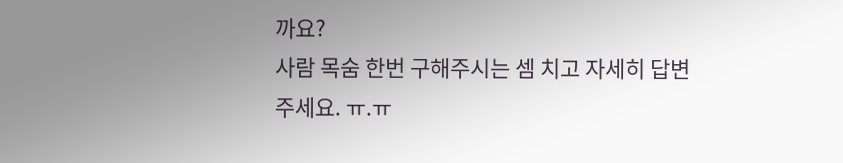까요?
사람 목숨 한번 구해주시는 셈 치고 자세히 답변주세요. ㅠ.ㅠ